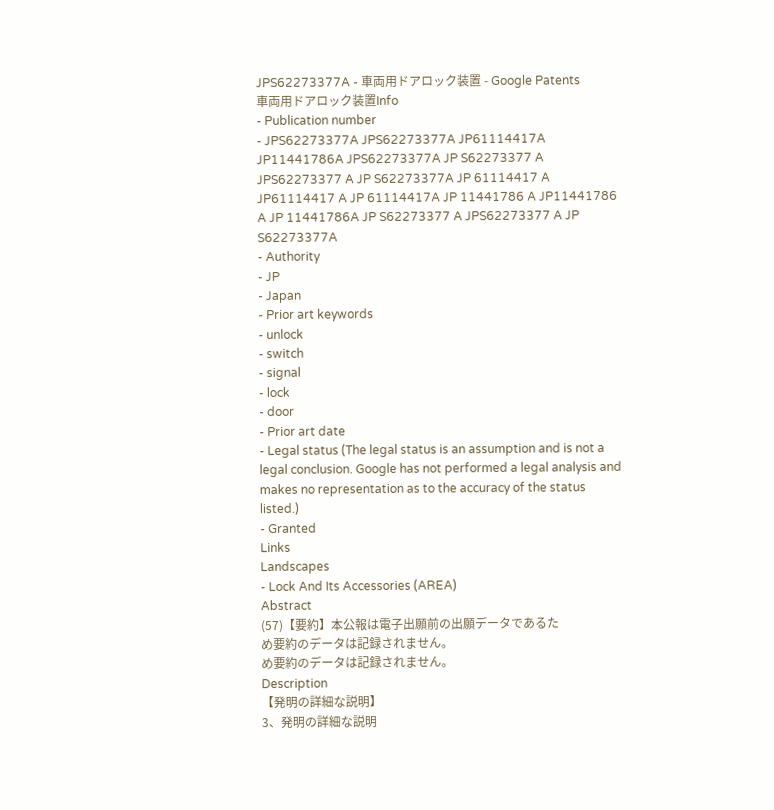JPS62273377A - 車両用ドアロック装置 - Google Patents
車両用ドアロック装置Info
- Publication number
- JPS62273377A JPS62273377A JP61114417A JP11441786A JPS62273377A JP S62273377 A JPS62273377 A JP S62273377A JP 61114417 A JP61114417 A JP 61114417A JP 11441786 A JP11441786 A JP 11441786A JP S62273377 A JPS62273377 A JP S62273377A
- Authority
- JP
- Japan
- Prior art keywords
- unlock
- switch
- signal
- lock
- door
- Prior art date
- Legal status (The legal status is an assumption and is not a legal conclusion. Google has not performed a legal analysis and makes no representation as to the accuracy of the status listed.)
- Granted
Links
Landscapes
- Lock And Its Accessories (AREA)
Abstract
(57)【要約】本公報は電子出願前の出願データであるた
め要約のデータは記録されません。
め要約のデータは記録されません。
Description
【発明の詳細な説明】
3、発明の詳細な説明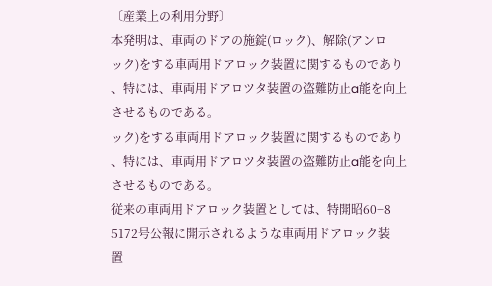〔産業上の利用分野〕
本発明は、車両のドアの施錠(ロック)、解除(アンロ
ック)をする車両用ドアロック装置に関するものであり
、特には、車両用ドアロツタ装置の盗難防止a能を向上
させるものである。
ック)をする車両用ドアロック装置に関するものであり
、特には、車両用ドアロツタ装置の盗難防止a能を向上
させるものである。
従来の車両用ドアロック装置としては、特開昭60−8
5172号公報に開示されるような車両用ドアロック装
置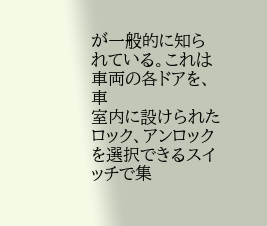が一般的に知られている。これは車両の各ドアを、車
室内に設けられたロック、アンロックを選択できるスイ
ッチで集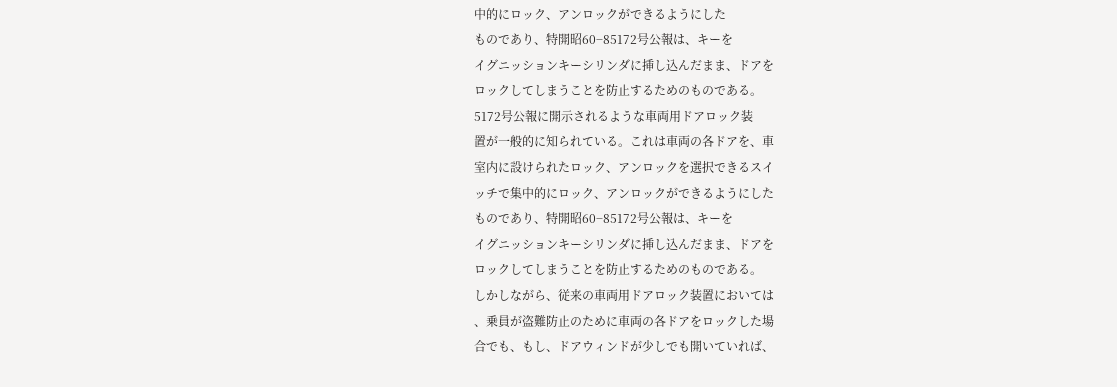中的にロック、アンロックができるようにした
ものであり、特開昭60−85172号公報は、キーを
イグニッションキーシリンダに挿し込んだまま、ドアを
ロックしてしまうことを防止するためのものである。
5172号公報に開示されるような車両用ドアロック装
置が一般的に知られている。これは車両の各ドアを、車
室内に設けられたロック、アンロックを選択できるスイ
ッチで集中的にロック、アンロックができるようにした
ものであり、特開昭60−85172号公報は、キーを
イグニッションキーシリンダに挿し込んだまま、ドアを
ロックしてしまうことを防止するためのものである。
しかしながら、従来の車両用ドアロック装置においては
、乗員が盗難防止のために車両の各ドアをロックした場
合でも、もし、ドアウィンドが少しでも開いていれば、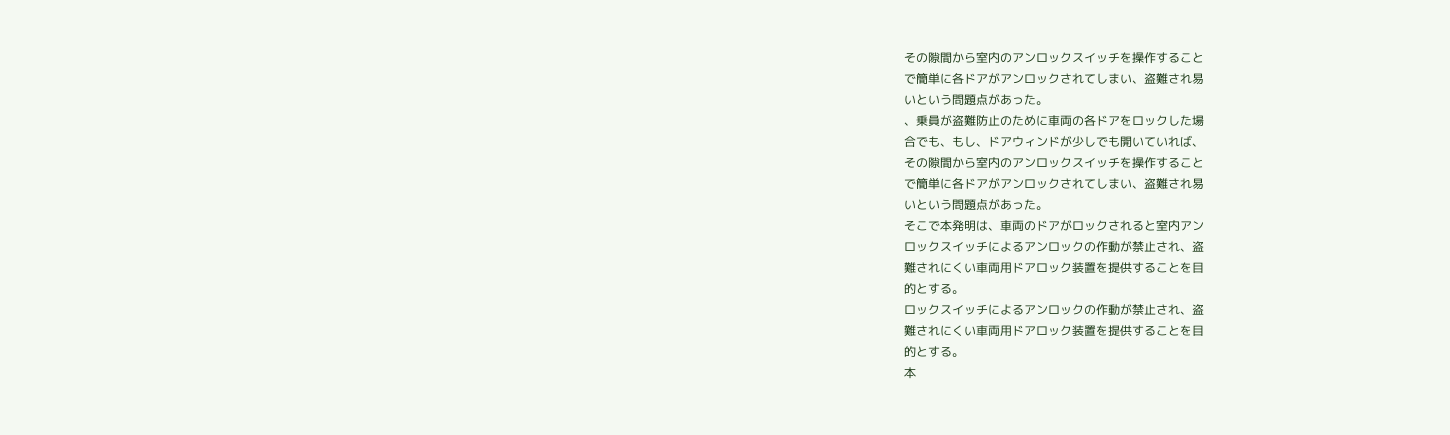その隙間から室内のアンロックスイッチを操作すること
で簡単に各ドアがアンロックされてしまい、盗難され易
いという問題点があった。
、乗員が盗難防止のために車両の各ドアをロックした場
合でも、もし、ドアウィンドが少しでも開いていれば、
その隙間から室内のアンロックスイッチを操作すること
で簡単に各ドアがアンロックされてしまい、盗難され易
いという問題点があった。
そこで本発明は、車両のドアがロックされると室内アン
ロックスイッチによるアンロックの作動が禁止され、盗
難されにくい車両用ドアロック装置を提供することを目
的とする。
ロックスイッチによるアンロックの作動が禁止され、盗
難されにくい車両用ドアロック装置を提供することを目
的とする。
本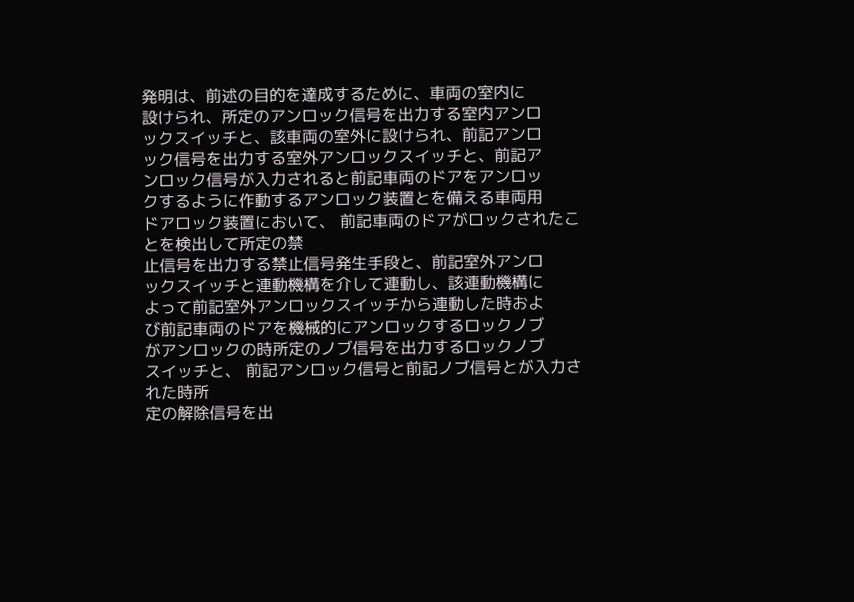発明は、前述の目的を達成するために、車両の室内に
設けられ、所定のアンロック信号を出力する室内アンロ
ックスイッチと、該車両の室外に設けられ、前記アンロ
ック信号を出力する室外アンロックスイッチと、前記ア
ンロック信号が入力されると前記車両のドアをアンロッ
クするように作動するアンロック装置とを備える車両用
ドアロック装置において、 前記車両のドアがロックされたことを検出して所定の禁
止信号を出力する禁止信号発生手段と、前記室外アンロ
ックスイッチと連動機構を介して連動し、該連動機構に
よって前記室外アンロックスイッチから連動した時およ
び前記車両のドアを機械的にアンロックするロックノブ
がアンロックの時所定のノブ信号を出力するロックノブ
スイッチと、 前記アンロック信号と前記ノブ信号とが入力された時所
定の解除信号を出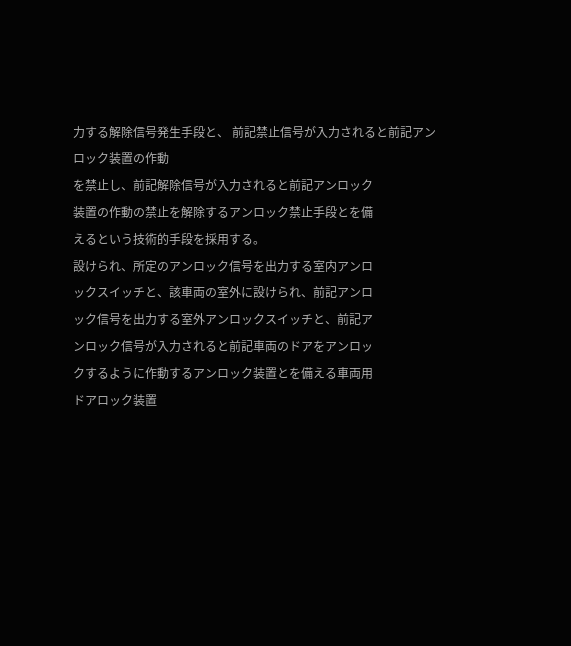力する解除信号発生手段と、 前記禁止信号が入力されると前記アンロック装置の作動
を禁止し、前記解除信号が入力されると前記アンロック
装置の作動の禁止を解除するアンロック禁止手段とを備
えるという技術的手段を採用する。
設けられ、所定のアンロック信号を出力する室内アンロ
ックスイッチと、該車両の室外に設けられ、前記アンロ
ック信号を出力する室外アンロックスイッチと、前記ア
ンロック信号が入力されると前記車両のドアをアンロッ
クするように作動するアンロック装置とを備える車両用
ドアロック装置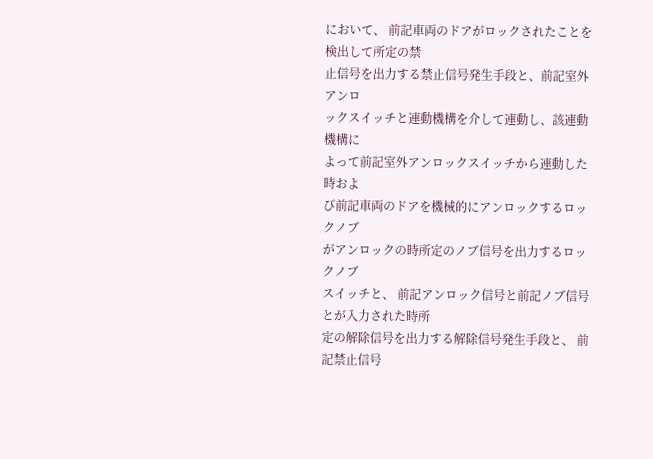において、 前記車両のドアがロックされたことを検出して所定の禁
止信号を出力する禁止信号発生手段と、前記室外アンロ
ックスイッチと連動機構を介して連動し、該連動機構に
よって前記室外アンロックスイッチから連動した時およ
び前記車両のドアを機械的にアンロックするロックノブ
がアンロックの時所定のノブ信号を出力するロックノブ
スイッチと、 前記アンロック信号と前記ノブ信号とが入力された時所
定の解除信号を出力する解除信号発生手段と、 前記禁止信号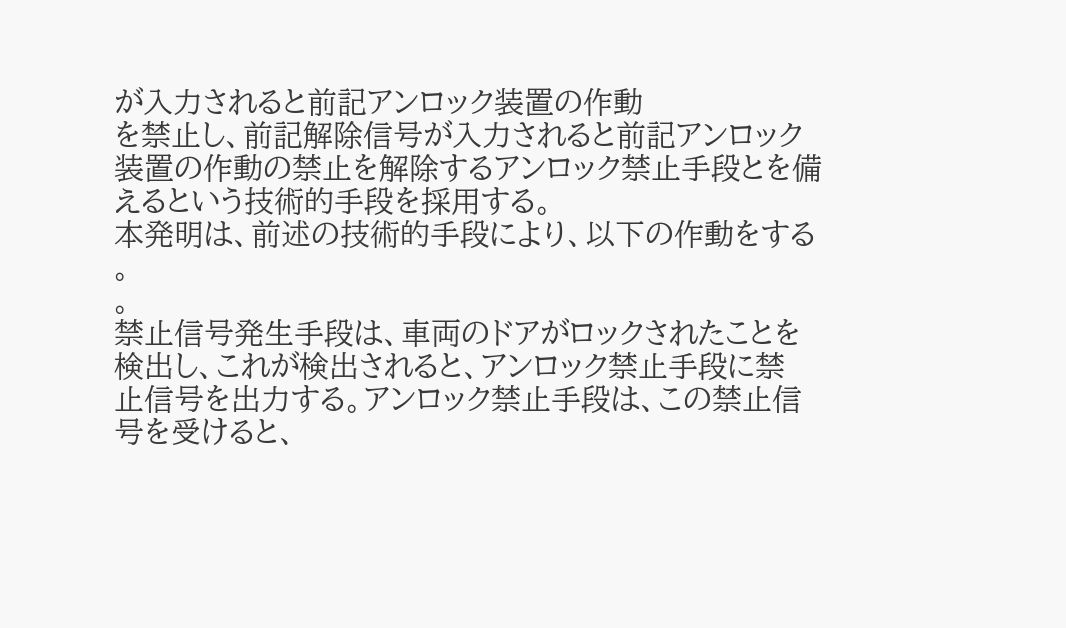が入力されると前記アンロック装置の作動
を禁止し、前記解除信号が入力されると前記アンロック
装置の作動の禁止を解除するアンロック禁止手段とを備
えるという技術的手段を採用する。
本発明は、前述の技術的手段により、以下の作動をする
。
。
禁止信号発生手段は、車両のドアがロックされたことを
検出し、これが検出されると、アンロック禁止手段に禁
止信号を出力する。アンロック禁止手段は、この禁止信
号を受けると、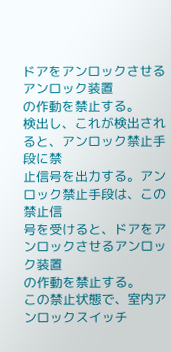ドアをアンロックさせるアンロック装置
の作動を禁止する。
検出し、これが検出されると、アンロック禁止手段に禁
止信号を出力する。アンロック禁止手段は、この禁止信
号を受けると、ドアをアンロックさせるアンロック装置
の作動を禁止する。
この禁止状態で、室内アンロックスイッチ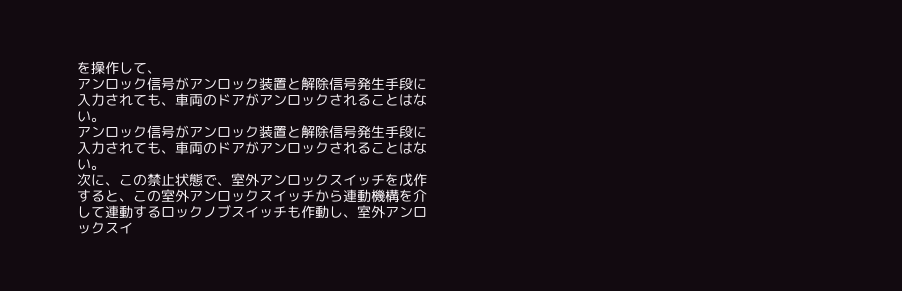を操作して、
アンロック信号がアンロック装置と解除信号発生手段に
入力されても、車両のドアがアンロックされることはな
い。
アンロック信号がアンロック装置と解除信号発生手段に
入力されても、車両のドアがアンロックされることはな
い。
次に、この禁止状態で、室外アンロックスイッチを戊作
すると、この室外アンロックスイッチから連動機構を介
して連動するロックノブスイッチも作動し、室外アンロ
ックスイ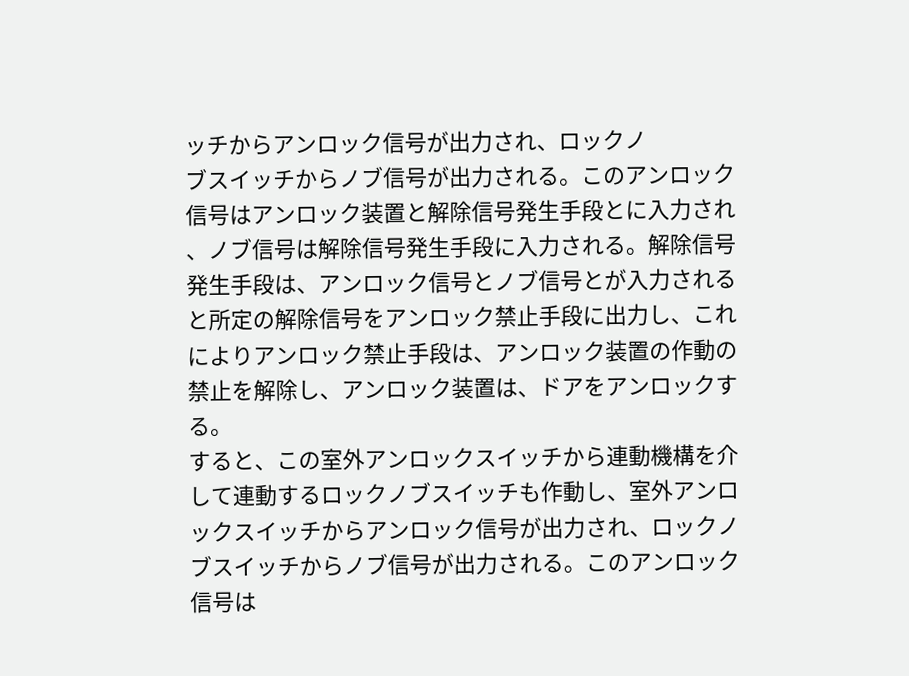ッチからアンロック信号が出力され、ロックノ
ブスイッチからノブ信号が出力される。このアンロック
信号はアンロック装置と解除信号発生手段とに入力され
、ノブ信号は解除信号発生手段に入力される。解除信号
発生手段は、アンロック信号とノブ信号とが入力される
と所定の解除信号をアンロック禁止手段に出力し、これ
によりアンロック禁止手段は、アンロック装置の作動の
禁止を解除し、アンロック装置は、ドアをアンロックす
る。
すると、この室外アンロックスイッチから連動機構を介
して連動するロックノブスイッチも作動し、室外アンロ
ックスイッチからアンロック信号が出力され、ロックノ
ブスイッチからノブ信号が出力される。このアンロック
信号は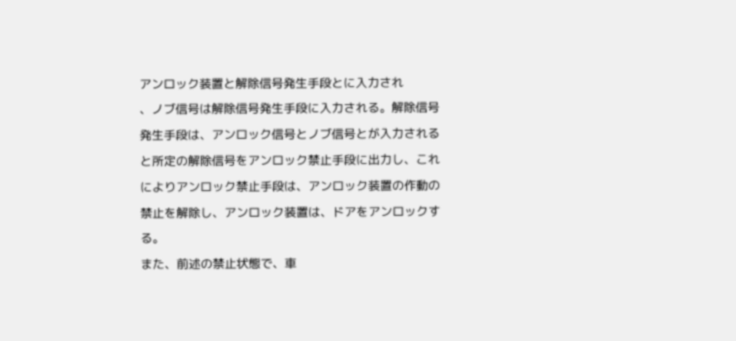アンロック装置と解除信号発生手段とに入力され
、ノブ信号は解除信号発生手段に入力される。解除信号
発生手段は、アンロック信号とノブ信号とが入力される
と所定の解除信号をアンロック禁止手段に出力し、これ
によりアンロック禁止手段は、アンロック装置の作動の
禁止を解除し、アンロック装置は、ドアをアンロックす
る。
また、前述の禁止状態で、車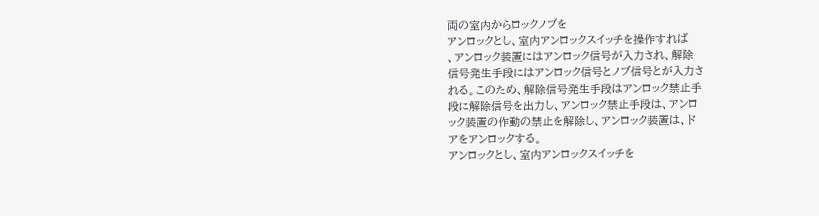両の室内からロックノブを
アンロックとし、室内アンロックスイッチを操作すれば
、アンロック装置にはアンロック信号が入力され、解除
信号発生手段にはアンロック信号とノブ信号とが入力さ
れる。このため、解除信号発生手段はアンロック禁止手
段に解除信号を出力し、アンロック禁止手段は、アンロ
ック装置の作動の禁止を解除し、アンロック装置は、ド
アをアンロックする。
アンロックとし、室内アンロックスイッチを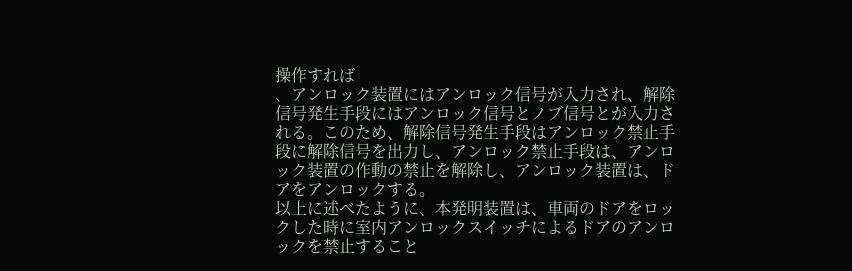操作すれば
、アンロック装置にはアンロック信号が入力され、解除
信号発生手段にはアンロック信号とノブ信号とが入力さ
れる。このため、解除信号発生手段はアンロック禁止手
段に解除信号を出力し、アンロック禁止手段は、アンロ
ック装置の作動の禁止を解除し、アンロック装置は、ド
アをアンロックする。
以上に述べたように、本発明装置は、車両のドアをロッ
クした時に室内アンロックスイッチによるドアのアンロ
ックを禁止すること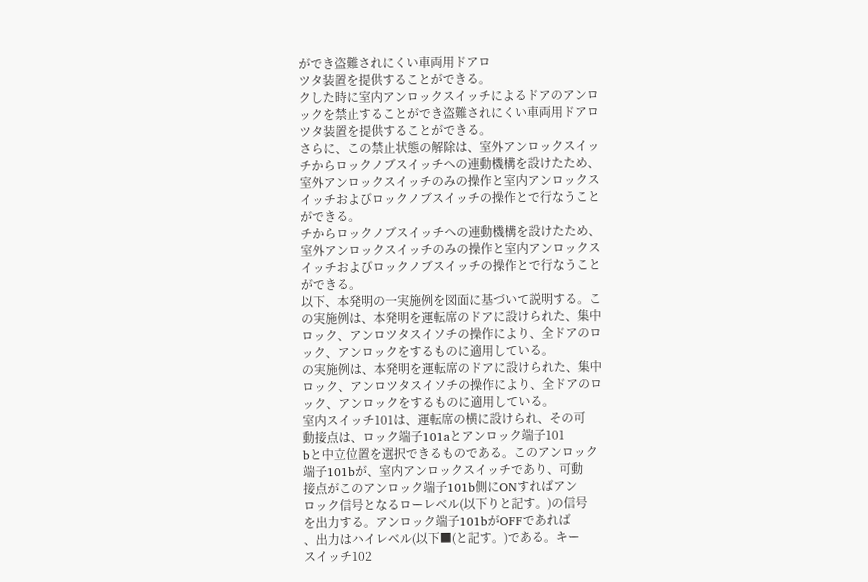ができ盗難されにくい車両用ドアロ
ツタ装置を提供することができる。
クした時に室内アンロックスイッチによるドアのアンロ
ックを禁止することができ盗難されにくい車両用ドアロ
ツタ装置を提供することができる。
さらに、この禁止状態の解除は、室外アンロックスイッ
チからロックノブスイッチへの連動機構を設けたため、
室外アンロックスイッチのみの操作と室内アンロックス
イッチおよびロックノブスイッチの操作とで行なうこと
ができる。
チからロックノブスイッチへの連動機構を設けたため、
室外アンロックスイッチのみの操作と室内アンロックス
イッチおよびロックノブスイッチの操作とで行なうこと
ができる。
以下、本発明の一実施例を図面に基づいて説明する。こ
の実施例は、本発明を運転席のドアに設けられた、集中
ロック、アンロツタスイソチの操作により、全ドアのロ
ック、アンロックをするものに適用している。
の実施例は、本発明を運転席のドアに設けられた、集中
ロック、アンロツタスイソチの操作により、全ドアのロ
ック、アンロックをするものに適用している。
室内スイッチ101は、運転席の横に設けられ、その可
動接点は、ロック端子101aとアンロック端子101
bと中立位置を選択できるものである。このアンロック
端子101bが、室内アンロックスイッチであり、可動
接点がこのアンロック端子101b側にONすればアン
ロック信号となるローレベル(以下りと記す。)の信号
を出力する。アンロック端子101bがOFFであれば
、出力はハイレベル(以下■(と記す。)である。キー
スイッチ102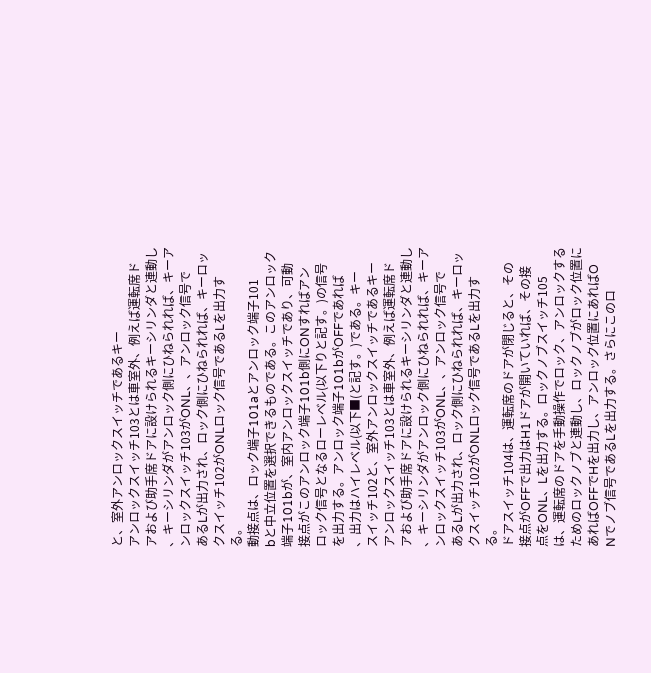と、室外アンロックスイッチであるキー
アンロックスイッチ103とは車室外、例えば運転席ド
アおよび助手席ドアに設けられるキーシリンダと連動し
、キーシリンダがアンロック側にひねられれば、キーア
ンロックスイッチ103がONL、、アンロック信号で
あるLが出力され、ロック側にひねられれば、キーロッ
クスイッチ102がONLロック信号であるLを出力す
る。
動接点は、ロック端子101aとアンロック端子101
bと中立位置を選択できるものである。このアンロック
端子101bが、室内アンロックスイッチであり、可動
接点がこのアンロック端子101b側にONすればアン
ロック信号となるローレベル(以下りと記す。)の信号
を出力する。アンロック端子101bがOFFであれば
、出力はハイレベル(以下■(と記す。)である。キー
スイッチ102と、室外アンロックスイッチであるキー
アンロックスイッチ103とは車室外、例えば運転席ド
アおよび助手席ドアに設けられるキーシリンダと連動し
、キーシリンダがアンロック側にひねられれば、キーア
ンロックスイッチ103がONL、、アンロック信号で
あるLが出力され、ロック側にひねられれば、キーロッ
クスイッチ102がONLロック信号であるLを出力す
る。
ドアスイッチ104は、運転席のドアが閉じると、その
接点がOFFで出力はH1ドアが開いていれば、その接
点をONL、Lを出力する。ロックノブスイッチ105
は、運転席のドアを手動操作でロック、アンロックする
ためのロックノブと連動し、ロックノブがロック位置に
あればOFFでHを出力し、アンロック位置にあればO
Nでノブ信号であるLを出力する。さらにこのロ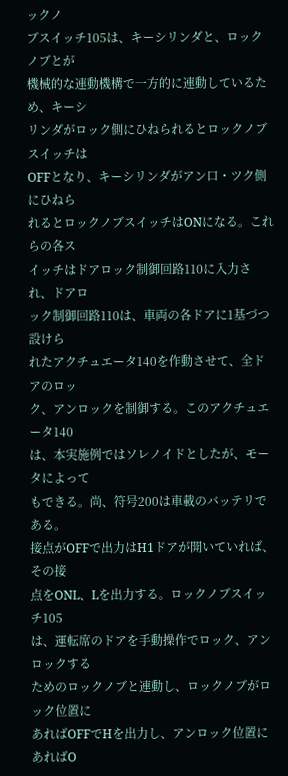ックノ
ブスイッチ105は、キーシリンダと、ロックノブとが
機械的な連動機構で一方的に連動しているため、キーシ
リンダがロック側にひねられるとロックノブスイッチは
OFFとなり、キーシリンダがアン口・ツク側にひねら
れるとロックノブスイッチはONになる。これらの各ス
イッチはドアロック制御回路110に入力され、ドアロ
ック制御回路110は、車両の各ドアに1基づつ設けら
れたアクチュエータ140を作動させて、全ドアのロッ
ク、アンロックを制御する。このアクチュエータ140
は、本実施例ではソレノイドとしたが、モータによって
もできる。尚、符号200は車載のバッテリである。
接点がOFFで出力はH1ドアが開いていれば、その接
点をONL、Lを出力する。ロックノブスイッチ105
は、運転席のドアを手動操作でロック、アンロックする
ためのロックノブと連動し、ロックノブがロック位置に
あればOFFでHを出力し、アンロック位置にあればO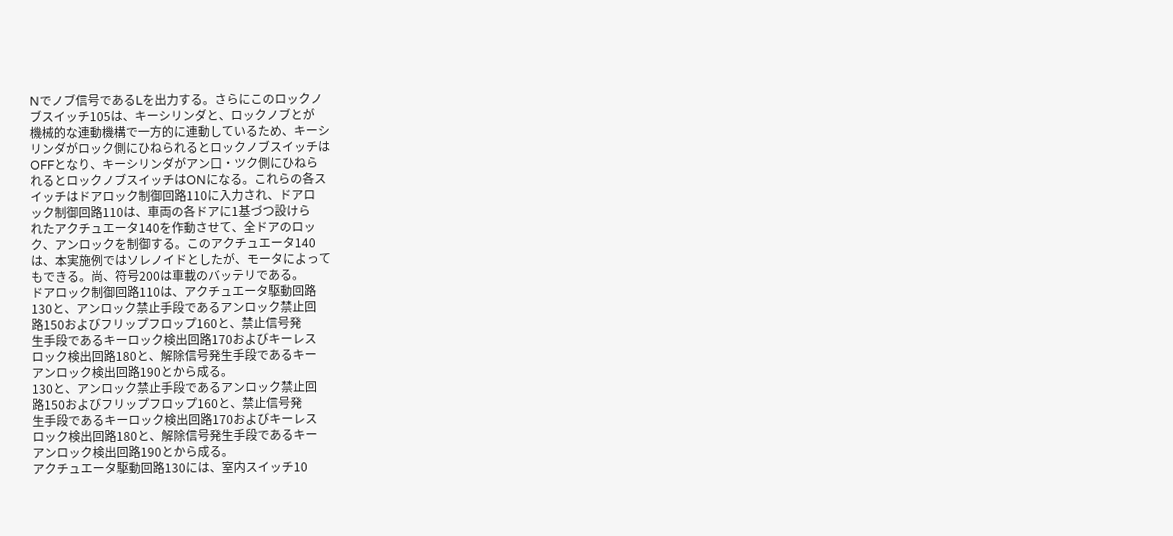Nでノブ信号であるLを出力する。さらにこのロックノ
ブスイッチ105は、キーシリンダと、ロックノブとが
機械的な連動機構で一方的に連動しているため、キーシ
リンダがロック側にひねられるとロックノブスイッチは
OFFとなり、キーシリンダがアン口・ツク側にひねら
れるとロックノブスイッチはONになる。これらの各ス
イッチはドアロック制御回路110に入力され、ドアロ
ック制御回路110は、車両の各ドアに1基づつ設けら
れたアクチュエータ140を作動させて、全ドアのロッ
ク、アンロックを制御する。このアクチュエータ140
は、本実施例ではソレノイドとしたが、モータによって
もできる。尚、符号200は車載のバッテリである。
ドアロック制御回路110は、アクチュエータ駆動回路
130と、アンロック禁止手段であるアンロック禁止回
路150およびフリップフロップ160と、禁止信号発
生手段であるキーロック検出回路170およびキーレス
ロック検出回路180と、解除信号発生手段であるキー
アンロック検出回路190とから成る。
130と、アンロック禁止手段であるアンロック禁止回
路150およびフリップフロップ160と、禁止信号発
生手段であるキーロック検出回路170およびキーレス
ロック検出回路180と、解除信号発生手段であるキー
アンロック検出回路190とから成る。
アクチュエータ駆動回路130には、室内スイッチ10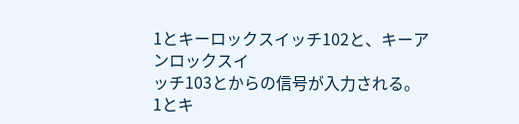1とキーロックスイッチ102と、キーアンロックスイ
ッチ103とからの信号が入力される。
1とキ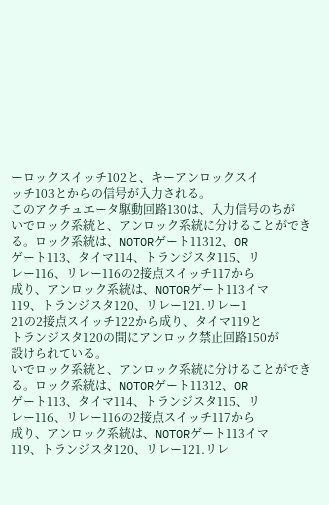ーロックスイッチ102と、キーアンロックスイ
ッチ103とからの信号が入力される。
このアクチュエータ駆動回路130は、入力信号のちが
いでロック系統と、アンロック系統に分けることができ
る。ロック系統は、NOTORゲート11312、OR
ゲート113、タイマ114、トランジスタ115、リ
レー116、リレー116の2接点スイッチ117から
成り、アンロック系統は、NOTORゲート113イマ
119、トランジスタ120、リレー121.リレー1
21の2接点スイッチ122から成り、タイマ119と
トランジスタ120の間にアンロック禁止回路150が
設けられている。
いでロック系統と、アンロック系統に分けることができ
る。ロック系統は、NOTORゲート11312、OR
ゲート113、タイマ114、トランジスタ115、リ
レー116、リレー116の2接点スイッチ117から
成り、アンロック系統は、NOTORゲート113イマ
119、トランジスタ120、リレー121.リレ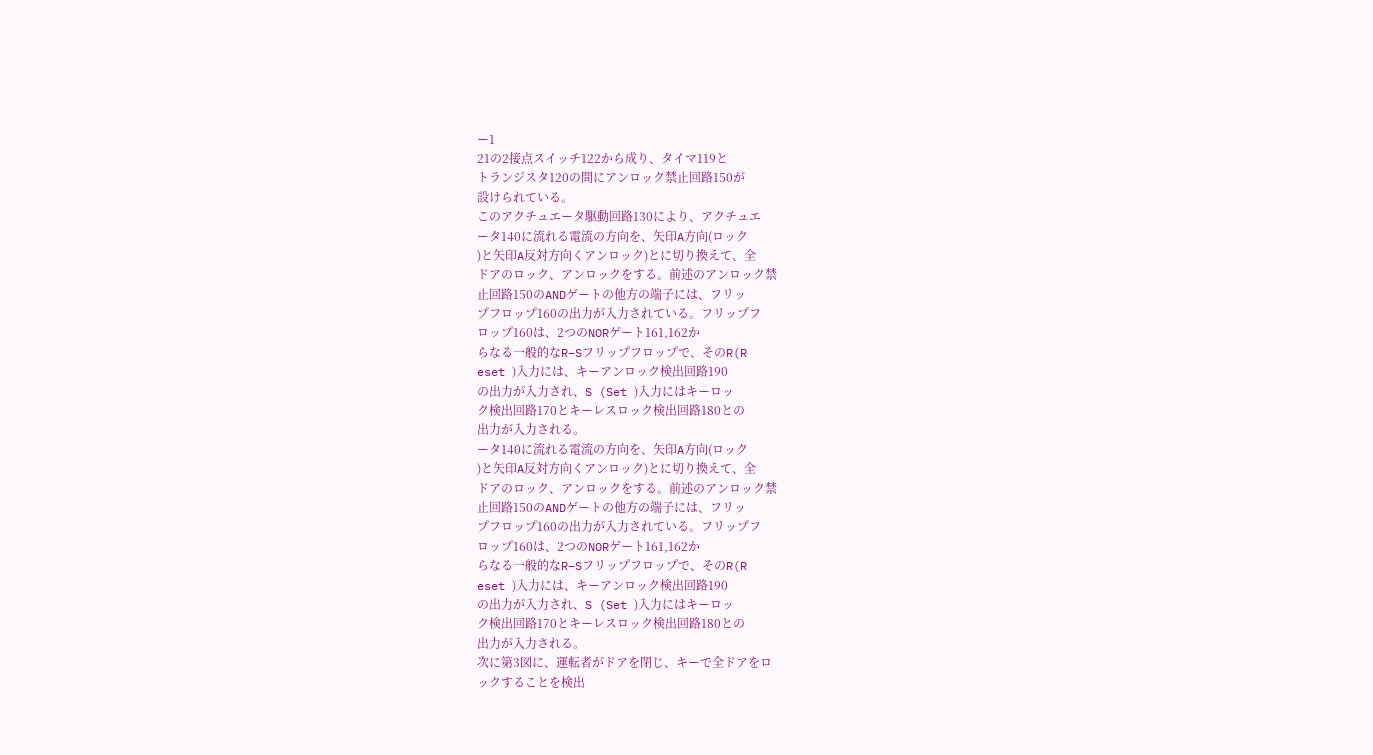ー1
21の2接点スイッチ122から成り、タイマ119と
トランジスタ120の間にアンロック禁止回路150が
設けられている。
このアクチュエータ駆動回路130により、アクチュエ
ータ140に流れる電流の方向を、矢印A方向(ロック
)と矢印A反対方向くアンロック)とに切り換えて、全
ドアのロック、アンロックをする。前述のアンロック禁
止回路150のANDゲートの他方の端子には、フリッ
プフロップ160の出力が入力されている。フリップフ
ロップ160は、2つのNORゲート161,162か
らなる一般的なR−Sフリップフロップで、そのR(R
eset )入力には、キーアンロック検出回路190
の出力が入力され、S (Set )入力にはキーロッ
ク検出回路170とキーレスロック検出回路180との
出力が入力される。
ータ140に流れる電流の方向を、矢印A方向(ロック
)と矢印A反対方向くアンロック)とに切り換えて、全
ドアのロック、アンロックをする。前述のアンロック禁
止回路150のANDゲートの他方の端子には、フリッ
プフロップ160の出力が入力されている。フリップフ
ロップ160は、2つのNORゲート161,162か
らなる一般的なR−Sフリップフロップで、そのR(R
eset )入力には、キーアンロック検出回路190
の出力が入力され、S (Set )入力にはキーロッ
ク検出回路170とキーレスロック検出回路180との
出力が入力される。
次に第3図に、運転者がドアを閉じ、キーで全ドアをロ
ックすることを検出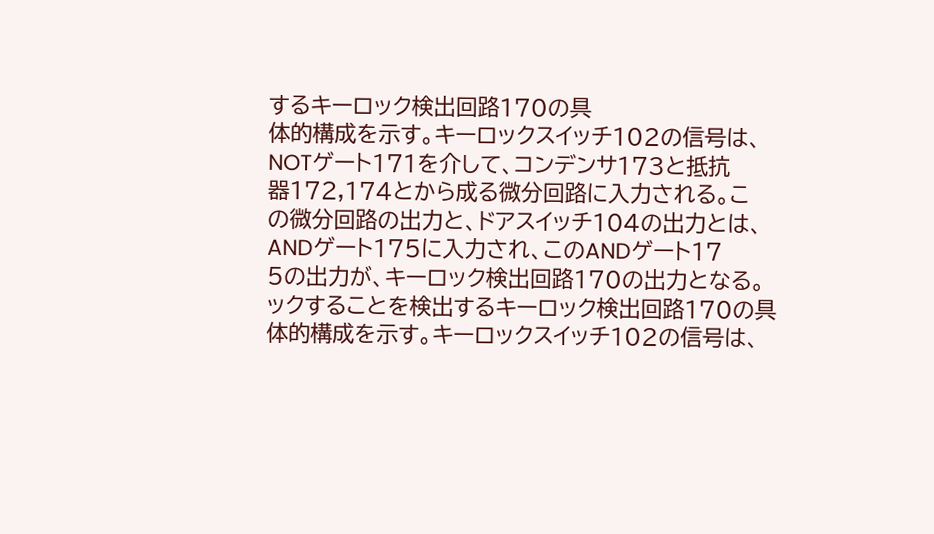するキーロック検出回路170の具
体的構成を示す。キーロックスイッチ102の信号は、
NOTゲート171を介して、コンデンサ173と抵抗
器172,174とから成る微分回路に入力される。こ
の微分回路の出力と、ドアスイッチ104の出力とは、
ANDゲート175に入力され、このANDゲート17
5の出力が、キーロック検出回路170の出力となる。
ックすることを検出するキーロック検出回路170の具
体的構成を示す。キーロックスイッチ102の信号は、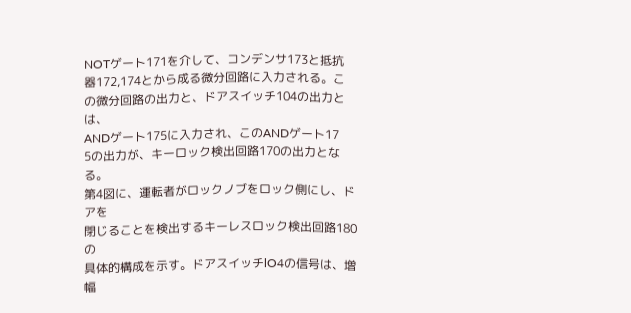NOTゲート171を介して、コンデンサ173と抵抗
器172,174とから成る微分回路に入力される。こ
の微分回路の出力と、ドアスイッチ104の出力とは、
ANDゲート175に入力され、このANDゲート17
5の出力が、キーロック検出回路170の出力となる。
第4図に、運転者がロックノブをロック側にし、ドアを
閉じることを検出するキーレスロック検出回路180の
具体的構成を示す。ドアスイッチlO4の信号は、増幅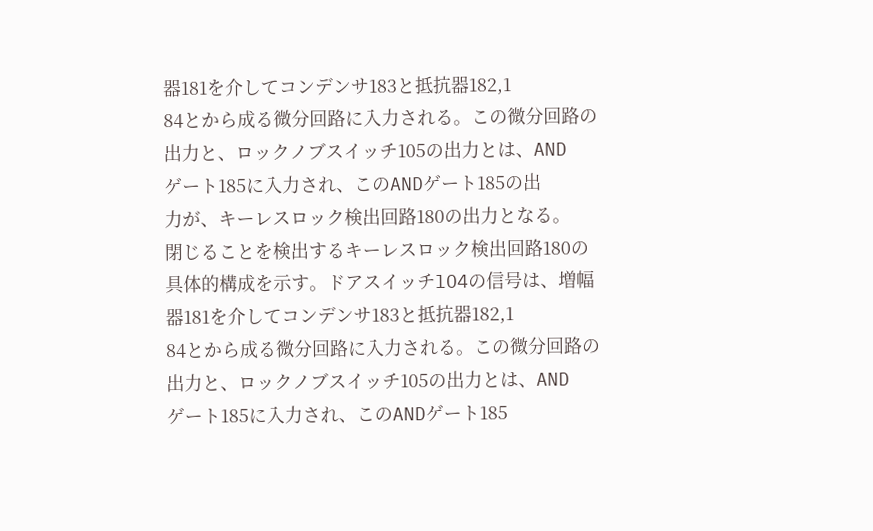器181を介してコンデンサ183と抵抗器182,1
84とから成る微分回路に入力される。この微分回路の
出力と、ロックノブスイッチ105の出力とは、AND
ゲート185に入力され、このANDゲート185の出
力が、キーレスロック検出回路180の出力となる。
閉じることを検出するキーレスロック検出回路180の
具体的構成を示す。ドアスイッチlO4の信号は、増幅
器181を介してコンデンサ183と抵抗器182,1
84とから成る微分回路に入力される。この微分回路の
出力と、ロックノブスイッチ105の出力とは、AND
ゲート185に入力され、このANDゲート185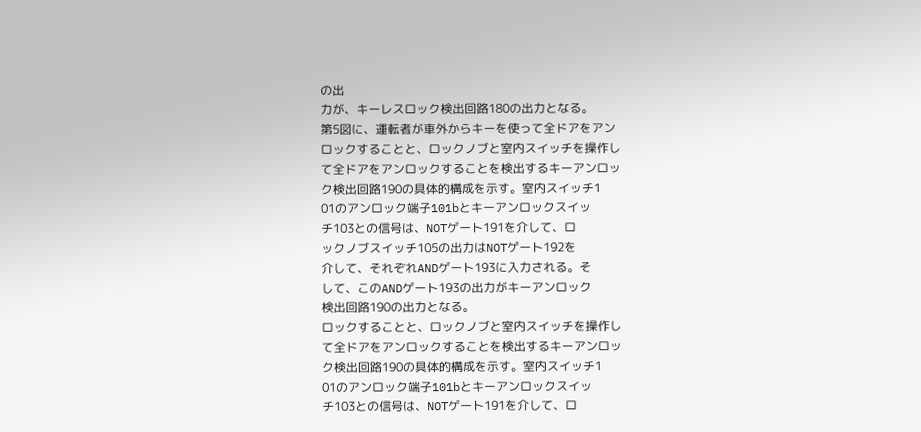の出
力が、キーレスロック検出回路180の出力となる。
第5図に、運転者が車外からキーを使って全ドアをアン
ロックすることと、ロックノブと室内スイッチを操作し
て全ドアをアンロックすることを検出するキーアンロッ
ク検出回路190の具体的構成を示す。室内スイッチ1
01のアンロック端子101bとキーアンロックスイッ
チ103との信号は、NOTゲート191を介して、ロ
ックノブスイッチ105の出力はNOTゲート192を
介して、それぞれANDゲート193に入力される。そ
して、このANDゲート193の出力がキーアンロック
検出回路190の出力となる。
ロックすることと、ロックノブと室内スイッチを操作し
て全ドアをアンロックすることを検出するキーアンロッ
ク検出回路190の具体的構成を示す。室内スイッチ1
01のアンロック端子101bとキーアンロックスイッ
チ103との信号は、NOTゲート191を介して、ロ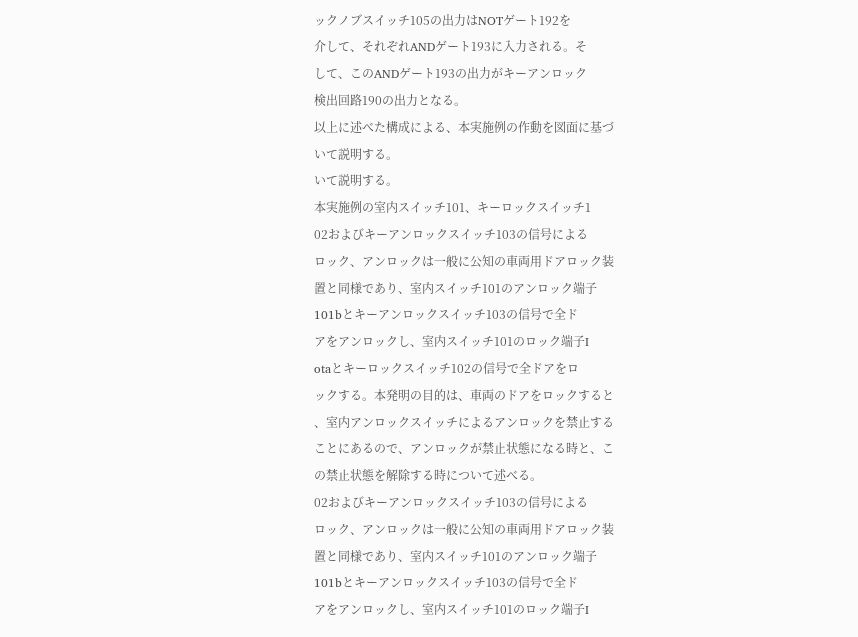ックノブスイッチ105の出力はNOTゲート192を
介して、それぞれANDゲート193に入力される。そ
して、このANDゲート193の出力がキーアンロック
検出回路190の出力となる。
以上に述べた構成による、本実施例の作動を図面に基づ
いて説明する。
いて説明する。
本実施例の室内スイッチ101、キーロックスイッチ1
02およびキーアンロックスイッチ103の信号による
ロック、アンロックは一般に公知の車両用ドアロック装
置と同様であり、室内スイッチ101のアンロック端子
101bとキーアンロックスイッチ103の信号で全ド
アをアンロックし、室内スイッチ101のロック端子I
otaとキーロックスイッチ102の信号で全ドアをロ
ックする。本発明の目的は、車両のドアをロックすると
、室内アンロックスイッチによるアンロックを禁止する
ことにあるので、アンロックが禁止状態になる時と、こ
の禁止状態を解除する時について述べる。
02およびキーアンロックスイッチ103の信号による
ロック、アンロックは一般に公知の車両用ドアロック装
置と同様であり、室内スイッチ101のアンロック端子
101bとキーアンロックスイッチ103の信号で全ド
アをアンロックし、室内スイッチ101のロック端子I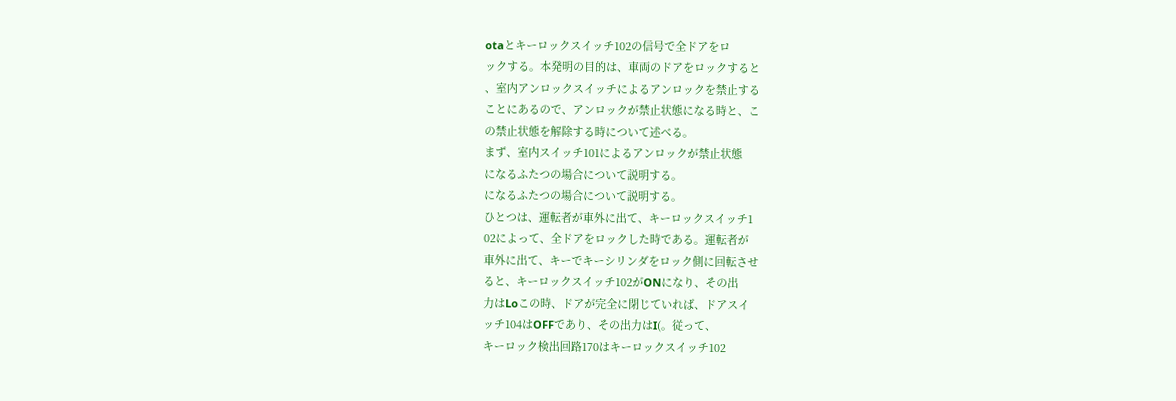otaとキーロックスイッチ102の信号で全ドアをロ
ックする。本発明の目的は、車両のドアをロックすると
、室内アンロックスイッチによるアンロックを禁止する
ことにあるので、アンロックが禁止状態になる時と、こ
の禁止状態を解除する時について述べる。
まず、室内スイッチ101によるアンロックが禁止状態
になるふたつの場合について説明する。
になるふたつの場合について説明する。
ひとつは、運転者が車外に出て、キーロックスイッチ1
02によって、全ドアをロックした時である。運転者が
車外に出て、キーでキーシリンダをロック側に回転させ
ると、キーロックスイッチ102がONになり、その出
力はLoこの時、ドアが完全に閉じていれば、ドアスイ
ッチ104はOFFであり、その出力はI(。従って、
キーロック検出回路170はキーロックスイッチ102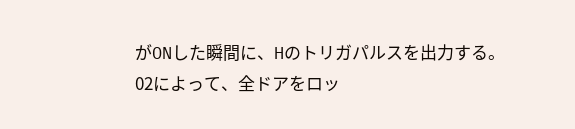がONした瞬間に、Hのトリガパルスを出力する。
02によって、全ドアをロッ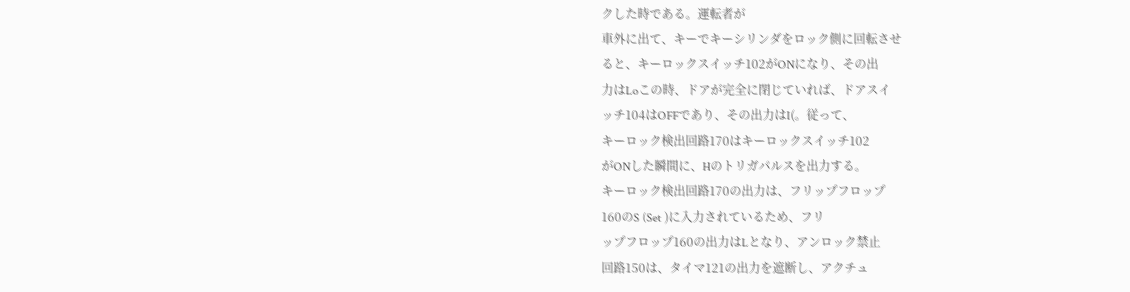クした時である。運転者が
車外に出て、キーでキーシリンダをロック側に回転させ
ると、キーロックスイッチ102がONになり、その出
力はLoこの時、ドアが完全に閉じていれば、ドアスイ
ッチ104はOFFであり、その出力はI(。従って、
キーロック検出回路170はキーロックスイッチ102
がONした瞬間に、Hのトリガパルスを出力する。
キーロック検出回路170の出力は、フリップフロップ
160のS (Set )に入力されているため、フリ
ップフロップ160の出力はLとなり、アンロック禁止
回路150は、タイマ121の出力を遮断し、アクチュ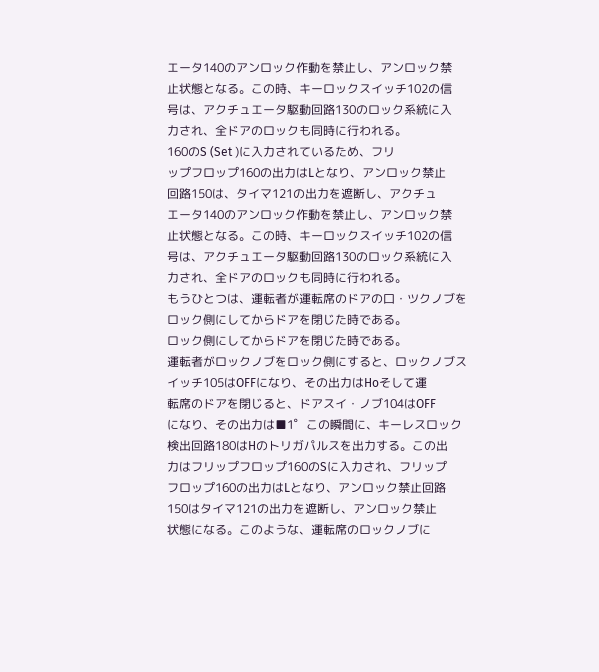エータ140のアンロック作動を禁止し、アンロック禁
止状態となる。この時、キーロックスイッチ102の信
号は、アクチュエータ駆動回路130のロック系統に入
力され、全ドアのロックも同時に行われる。
160のS (Set )に入力されているため、フリ
ップフロップ160の出力はLとなり、アンロック禁止
回路150は、タイマ121の出力を遮断し、アクチュ
エータ140のアンロック作動を禁止し、アンロック禁
止状態となる。この時、キーロックスイッチ102の信
号は、アクチュエータ駆動回路130のロック系統に入
力され、全ドアのロックも同時に行われる。
もうひとつは、運転者が運転席のドアの口・ツクノブを
ロック側にしてからドアを閉じた時である。
ロック側にしてからドアを閉じた時である。
運転者がロックノブをロック側にすると、ロックノブス
イッチ105はOFFになり、その出力はHoそして運
転席のドアを閉じると、ドアスイ・ノブ104はOFF
になり、その出力は■1゜この瞬間に、キーレスロック
検出回路180はHのトリガパルスを出力する。この出
力はフリップフロップ160のSに入力され、フリップ
フロップ160の出力はLとなり、アンロック禁止回路
150はタイマ121の出力を遮断し、アンロック禁止
状態になる。このような、運転席のロックノブに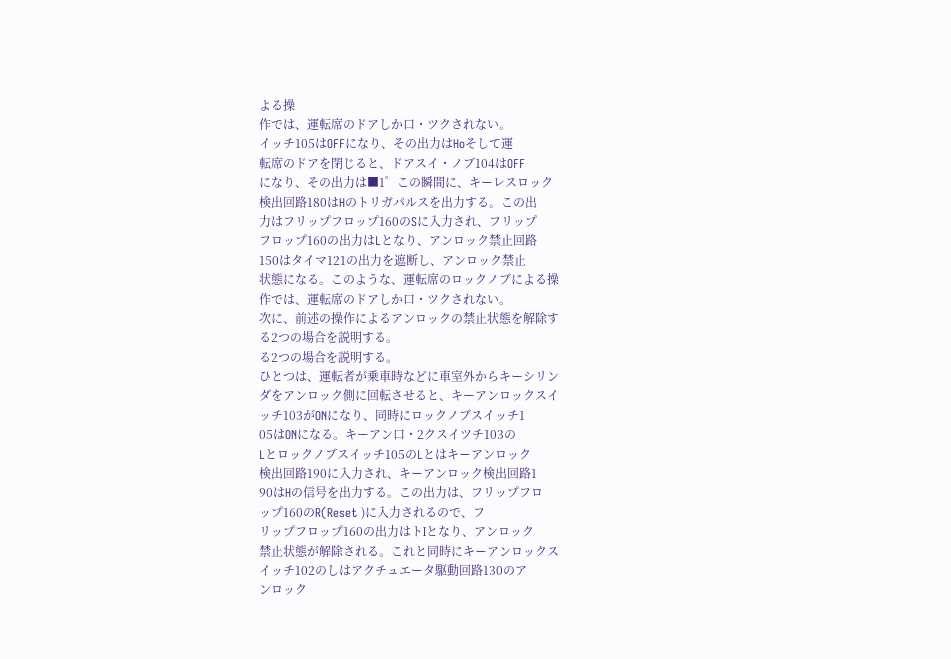よる操
作では、運転席のドアしか口・ツクされない。
イッチ105はOFFになり、その出力はHoそして運
転席のドアを閉じると、ドアスイ・ノブ104はOFF
になり、その出力は■1゜この瞬間に、キーレスロック
検出回路180はHのトリガパルスを出力する。この出
力はフリップフロップ160のSに入力され、フリップ
フロップ160の出力はLとなり、アンロック禁止回路
150はタイマ121の出力を遮断し、アンロック禁止
状態になる。このような、運転席のロックノブによる操
作では、運転席のドアしか口・ツクされない。
次に、前述の操作によるアンロックの禁止状態を解除す
る2つの場合を説明する。
る2つの場合を説明する。
ひとつは、運転者が乗車時などに車室外からキーシリン
ダをアンロック側に回転させると、キーアンロックスイ
ッチ103がONになり、同時にロックノブスイッチ1
05はONになる。キーアン口・2クスイツチ103の
Lとロックノブスイッチ105のLとはキーアンロック
検出回路190に入力され、キーアンロック検出回路1
90はHの信号を出力する。この出力は、フリップフロ
ップ160のR(Reset )に入力されるので、フ
リップフロップ160の出力はトIとなり、アンロック
禁止状態が解除される。これと同時にキーアンロックス
イッチ102のしはアクチュエータ駆動回路130のア
ンロック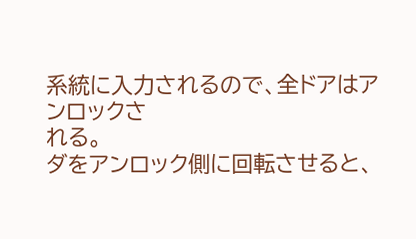系統に入力されるので、全ドアはアンロックさ
れる。
ダをアンロック側に回転させると、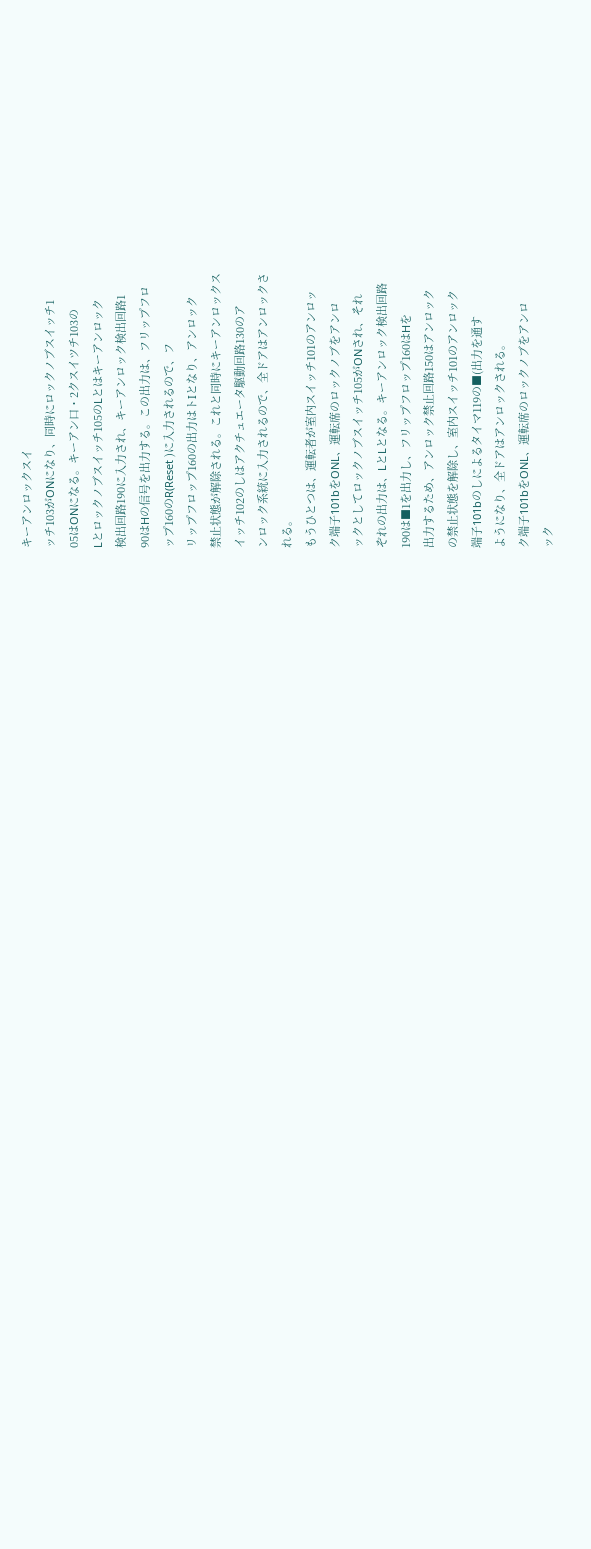キーアンロックスイ
ッチ103がONになり、同時にロックノブスイッチ1
05はONになる。キーアン口・2クスイツチ103の
Lとロックノブスイッチ105のLとはキーアンロック
検出回路190に入力され、キーアンロック検出回路1
90はHの信号を出力する。この出力は、フリップフロ
ップ160のR(Reset )に入力されるので、フ
リップフロップ160の出力はトIとなり、アンロック
禁止状態が解除される。これと同時にキーアンロックス
イッチ102のしはアクチュエータ駆動回路130のア
ンロック系統に入力されるので、全ドアはアンロックさ
れる。
もうひとつは、運転者が室内スイッチ101のアンロッ
ク端子101bをONL、運転席のロックノブをアンロ
ックとしてロックノブスイッチ105がONされ、それ
ぞれの出力は、LとLとなる。キーアンロック検出回路
190は■1を出力し、フリップフロップ160はHを
出力するため、アンロック禁止回路150はアンロック
の禁止状態を解除し、室内スイッチ101のアンロック
端子101bのしによるタイマ119の■(出力を通す
ようになり、全ドアはアンロックされる。
ク端子101bをONL、運転席のロックノブをアンロ
ック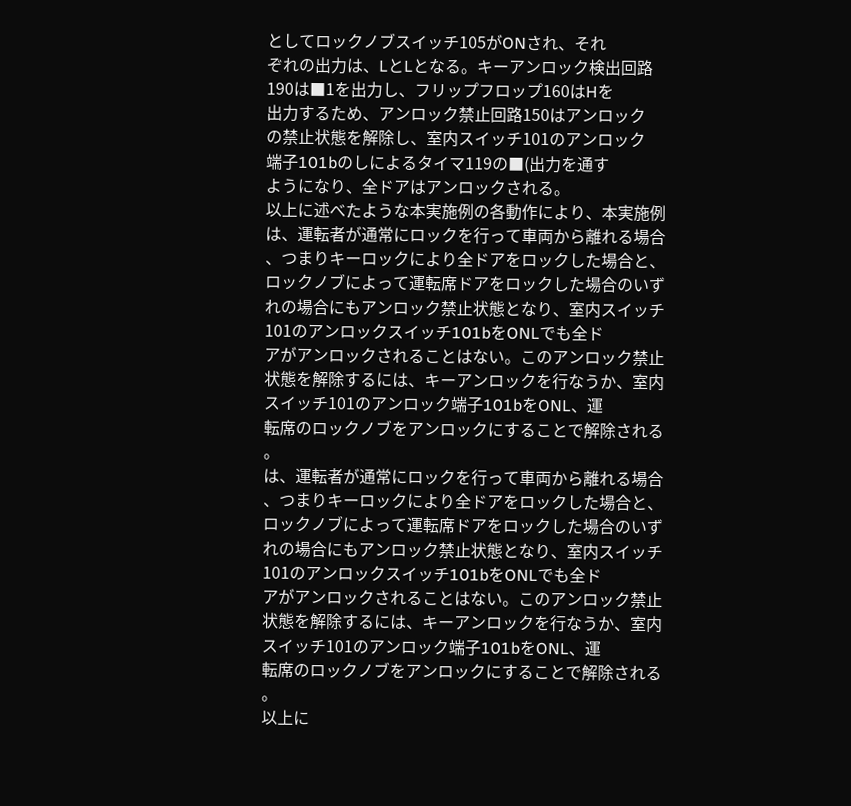としてロックノブスイッチ105がONされ、それ
ぞれの出力は、LとLとなる。キーアンロック検出回路
190は■1を出力し、フリップフロップ160はHを
出力するため、アンロック禁止回路150はアンロック
の禁止状態を解除し、室内スイッチ101のアンロック
端子101bのしによるタイマ119の■(出力を通す
ようになり、全ドアはアンロックされる。
以上に述べたような本実施例の各動作により、本実施例
は、運転者が通常にロックを行って車両から離れる場合
、つまりキーロックにより全ドアをロックした場合と、
ロックノブによって運転席ドアをロックした場合のいず
れの場合にもアンロック禁止状態となり、室内スイッチ
101のアンロックスイッチ101bをONLでも全ド
アがアンロックされることはない。このアンロック禁止
状態を解除するには、キーアンロックを行なうか、室内
スイッチ101のアンロック端子101bをONL、運
転席のロックノブをアンロックにすることで解除される
。
は、運転者が通常にロックを行って車両から離れる場合
、つまりキーロックにより全ドアをロックした場合と、
ロックノブによって運転席ドアをロックした場合のいず
れの場合にもアンロック禁止状態となり、室内スイッチ
101のアンロックスイッチ101bをONLでも全ド
アがアンロックされることはない。このアンロック禁止
状態を解除するには、キーアンロックを行なうか、室内
スイッチ101のアンロック端子101bをONL、運
転席のロックノブをアンロックにすることで解除される
。
以上に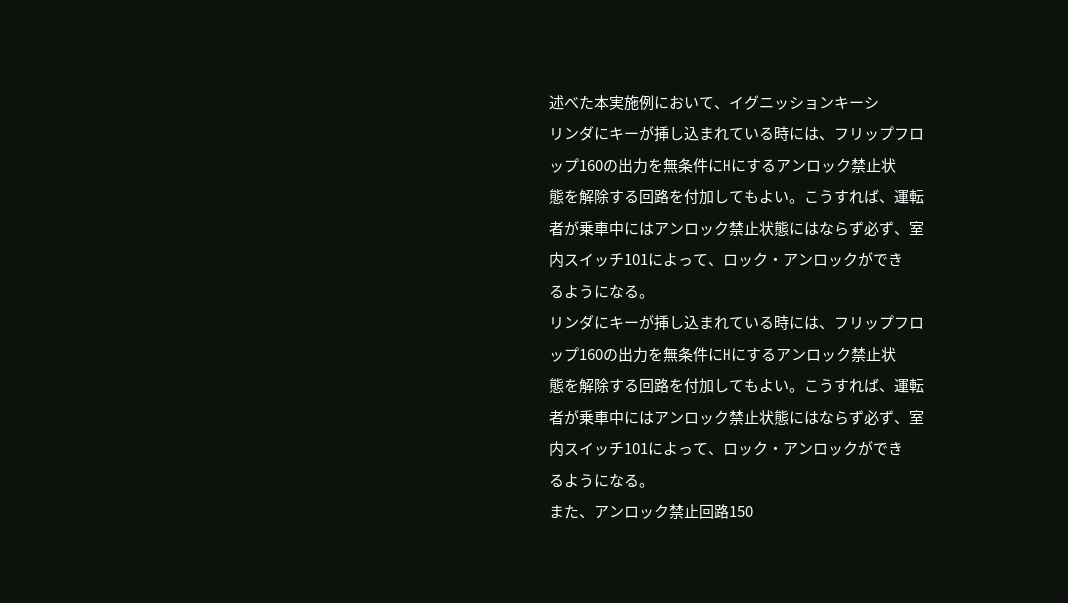述べた本実施例において、イグニッションキーシ
リンダにキーが挿し込まれている時には、フリップフロ
ップ160の出力を無条件にHにするアンロック禁止状
態を解除する回路を付加してもよい。こうすれば、運転
者が乗車中にはアンロック禁止状態にはならず必ず、室
内スイッチ101によって、ロック・アンロックができ
るようになる。
リンダにキーが挿し込まれている時には、フリップフロ
ップ160の出力を無条件にHにするアンロック禁止状
態を解除する回路を付加してもよい。こうすれば、運転
者が乗車中にはアンロック禁止状態にはならず必ず、室
内スイッチ101によって、ロック・アンロックができ
るようになる。
また、アンロック禁止回路150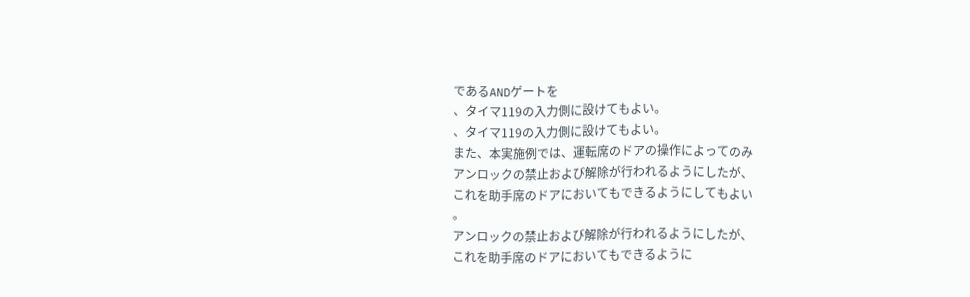であるANDゲートを
、タイマ119の入力側に設けてもよい。
、タイマ119の入力側に設けてもよい。
また、本実施例では、運転席のドアの操作によってのみ
アンロックの禁止および解除が行われるようにしたが、
これを助手席のドアにおいてもできるようにしてもよい
。
アンロックの禁止および解除が行われるようにしたが、
これを助手席のドアにおいてもできるように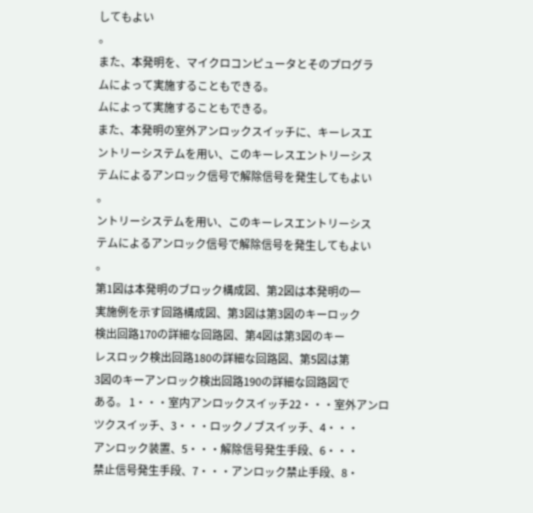してもよい
。
また、本発明を、マイクロコンピュータとそのプログラ
ムによって実施することもできる。
ムによって実施することもできる。
また、本発明の室外アンロックスイッチに、キーレスエ
ントリーシステムを用い、このキーレスエントリーシス
テムによるアンロック信号で解除信号を発生してもよい
。
ントリーシステムを用い、このキーレスエントリーシス
テムによるアンロック信号で解除信号を発生してもよい
。
第1図は本発明のブロック構成図、第2図は本発明の一
実施例を示す回路構成図、第3図は第3図のキーロック
検出回路170の詳細な回路図、第4図は第3図のキー
レスロック検出回路180の詳細な回路図、第5図は第
3図のキーアンロック検出回路190の詳細な回路図で
ある。 1・・・室内アンロックスイッチ22・・・室外アンロ
ツクスイッチ、3・・・ロックノブスイッチ、4・・・
アンロック装置、5・・・解除信号発生手段、6・・・
禁止信号発生手段、7・・・アンロック禁止手段、8・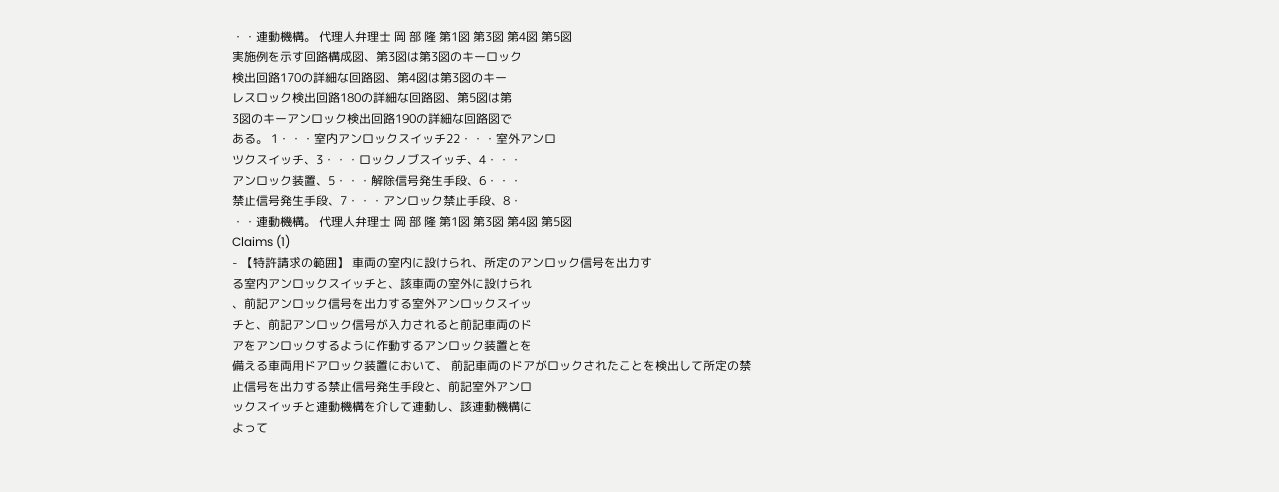・・連動機構。 代理人弁理士 岡 部 隆 第1図 第3図 第4図 第5図
実施例を示す回路構成図、第3図は第3図のキーロック
検出回路170の詳細な回路図、第4図は第3図のキー
レスロック検出回路180の詳細な回路図、第5図は第
3図のキーアンロック検出回路190の詳細な回路図で
ある。 1・・・室内アンロックスイッチ22・・・室外アンロ
ツクスイッチ、3・・・ロックノブスイッチ、4・・・
アンロック装置、5・・・解除信号発生手段、6・・・
禁止信号発生手段、7・・・アンロック禁止手段、8・
・・連動機構。 代理人弁理士 岡 部 隆 第1図 第3図 第4図 第5図
Claims (1)
- 【特許請求の範囲】 車両の室内に設けられ、所定のアンロック信号を出力す
る室内アンロックスイッチと、該車両の室外に設けられ
、前記アンロック信号を出力する室外アンロックスイッ
チと、前記アンロック信号が入力されると前記車両のド
アをアンロックするように作動するアンロック装置とを
備える車両用ドアロック装置において、 前記車両のドアがロックされたことを検出して所定の禁
止信号を出力する禁止信号発生手段と、前記室外アンロ
ックスイッチと連動機構を介して連動し、該連動機構に
よって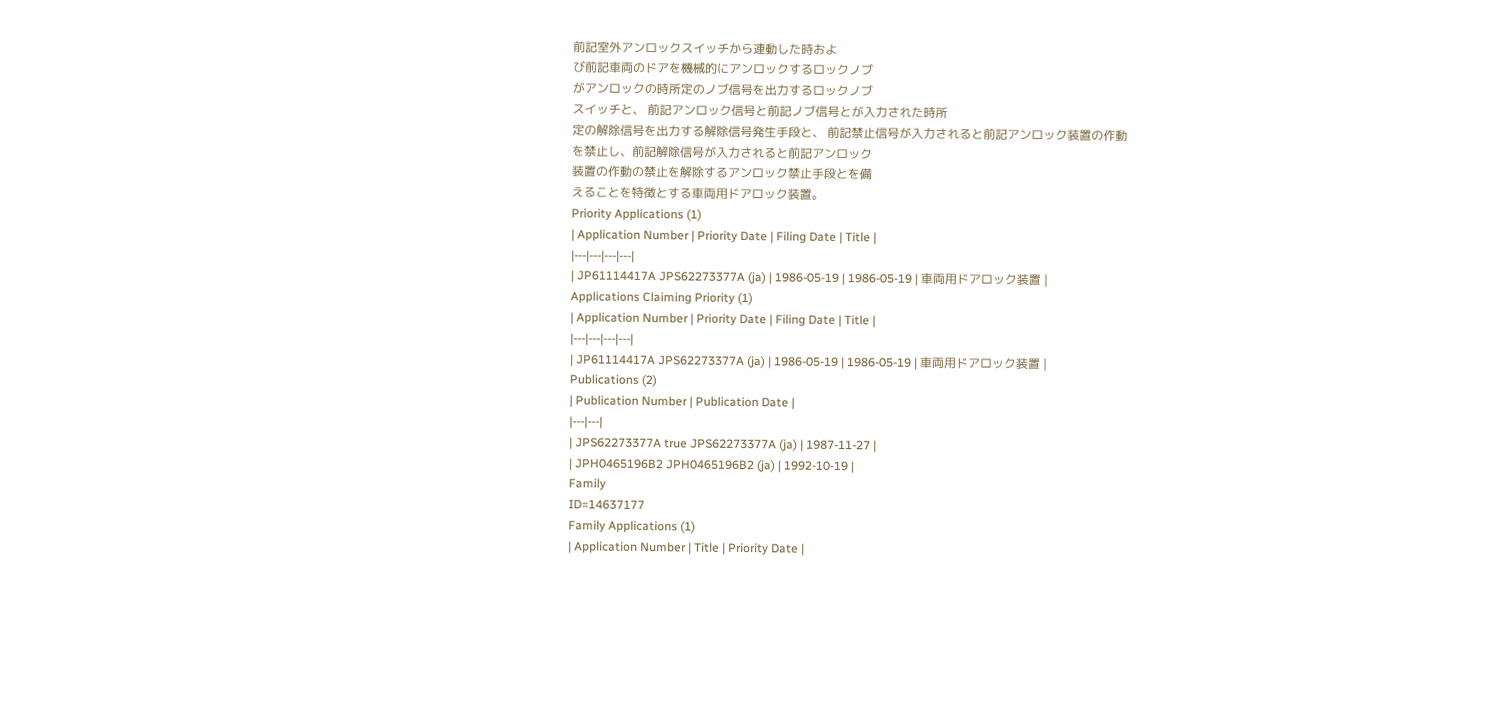前記室外アンロックスイッチから連動した時およ
び前記車両のドアを機械的にアンロックするロックノブ
がアンロックの時所定のノブ信号を出力するロックノブ
スイッチと、 前記アンロック信号と前記ノブ信号とが入力された時所
定の解除信号を出力する解除信号発生手段と、 前記禁止信号が入力されると前記アンロック装置の作動
を禁止し、前記解除信号が入力されると前記アンロック
装置の作動の禁止を解除するアンロック禁止手段とを備
えることを特徴とする車両用ドアロック装置。
Priority Applications (1)
| Application Number | Priority Date | Filing Date | Title |
|---|---|---|---|
| JP61114417A JPS62273377A (ja) | 1986-05-19 | 1986-05-19 | 車両用ドアロック装置 |
Applications Claiming Priority (1)
| Application Number | Priority Date | Filing Date | Title |
|---|---|---|---|
| JP61114417A JPS62273377A (ja) | 1986-05-19 | 1986-05-19 | 車両用ドアロック装置 |
Publications (2)
| Publication Number | Publication Date |
|---|---|
| JPS62273377A true JPS62273377A (ja) | 1987-11-27 |
| JPH0465196B2 JPH0465196B2 (ja) | 1992-10-19 |
Family
ID=14637177
Family Applications (1)
| Application Number | Title | Priority Date |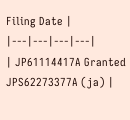Filing Date |
|---|---|---|---|
| JP61114417A Granted JPS62273377A (ja) |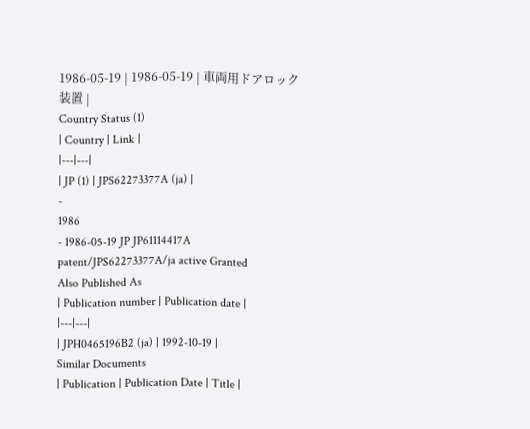1986-05-19 | 1986-05-19 | 車両用ドアロック装置 |
Country Status (1)
| Country | Link |
|---|---|
| JP (1) | JPS62273377A (ja) |
-
1986
- 1986-05-19 JP JP61114417A patent/JPS62273377A/ja active Granted
Also Published As
| Publication number | Publication date |
|---|---|
| JPH0465196B2 (ja) | 1992-10-19 |
Similar Documents
| Publication | Publication Date | Title |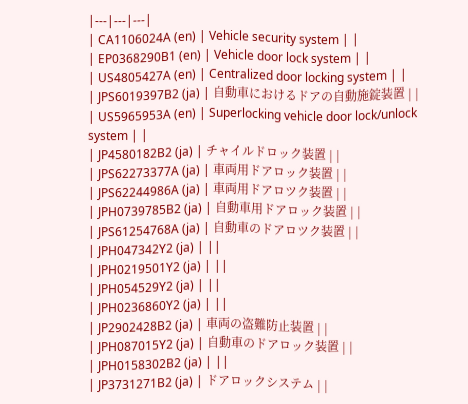|---|---|---|
| CA1106024A (en) | Vehicle security system | |
| EP0368290B1 (en) | Vehicle door lock system | |
| US4805427A (en) | Centralized door locking system | |
| JPS6019397B2 (ja) | 自動車におけるドアの自動施錠装置 | |
| US5965953A (en) | Superlocking vehicle door lock/unlock system | |
| JP4580182B2 (ja) | チャイルドロック装置 | |
| JPS62273377A (ja) | 車両用ドアロック装置 | |
| JPS62244986A (ja) | 車両用ドアロツク装置 | |
| JPH0739785B2 (ja) | 自動車用ドアロック装置 | |
| JPS61254768A (ja) | 自動車のドアロツク装置 | |
| JPH047342Y2 (ja) | ||
| JPH0219501Y2 (ja) | ||
| JPH054529Y2 (ja) | ||
| JPH0236860Y2 (ja) | ||
| JP2902428B2 (ja) | 車両の盗難防止装置 | |
| JPH087015Y2 (ja) | 自動車のドアロック装置 | |
| JPH0158302B2 (ja) | ||
| JP3731271B2 (ja) | ドアロックシステム | |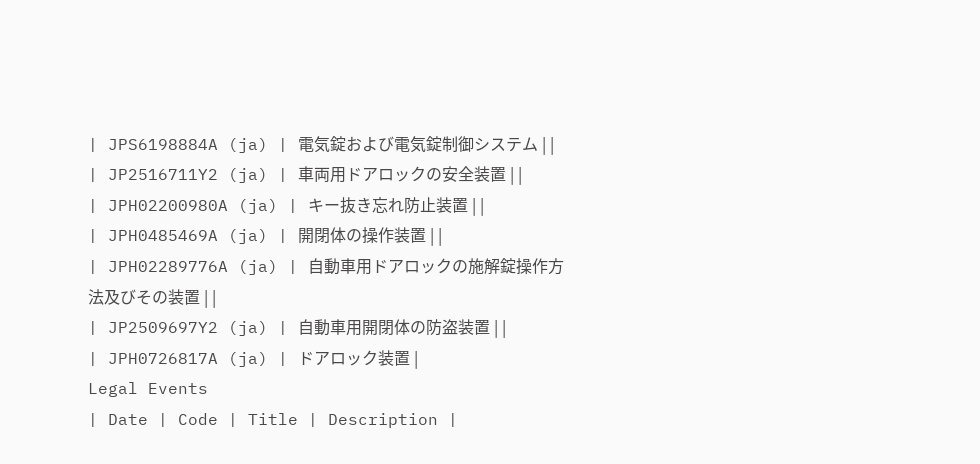| JPS6198884A (ja) | 電気錠および電気錠制御システム | |
| JP2516711Y2 (ja) | 車両用ドアロックの安全装置 | |
| JPH02200980A (ja) | キー抜き忘れ防止装置 | |
| JPH0485469A (ja) | 開閉体の操作装置 | |
| JPH02289776A (ja) | 自動車用ドアロックの施解錠操作方法及びその装置 | |
| JP2509697Y2 (ja) | 自動車用開閉体の防盗装置 | |
| JPH0726817A (ja) | ドアロック装置 |
Legal Events
| Date | Code | Title | Description |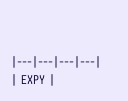|---|---|---|---|
| EXPY |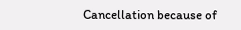Cancellation because of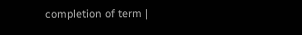completion of term |